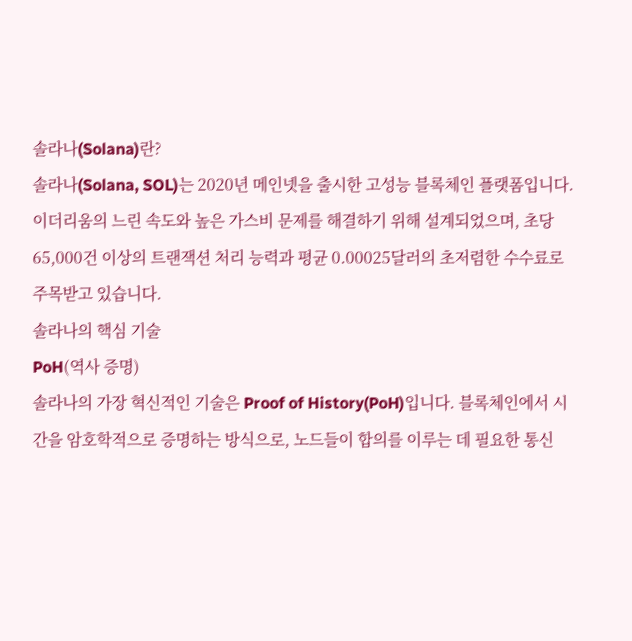솔라나(Solana)란?
솔라나(Solana, SOL)는 2020년 메인넷을 출시한 고성능 블록체인 플랫폼입니다. 이더리움의 느린 속도와 높은 가스비 문제를 해결하기 위해 설계되었으며, 초당 65,000건 이상의 트랜잭션 처리 능력과 평균 0.00025달러의 초저렴한 수수료로 주목받고 있습니다.
솔라나의 핵심 기술
PoH(역사 증명)
솔라나의 가장 혁신적인 기술은 Proof of History(PoH)입니다. 블록체인에서 시간을 암호학적으로 증명하는 방식으로, 노드들이 합의를 이루는 데 필요한 통신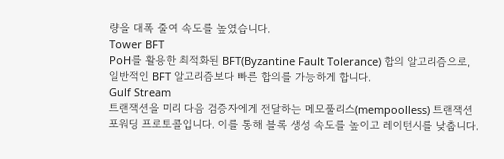량을 대폭 줄여 속도를 높였습니다.
Tower BFT
PoH를 활용한 최적화된 BFT(Byzantine Fault Tolerance) 합의 알고리즘으로, 일반적인 BFT 알고리즘보다 빠른 합의를 가능하게 합니다.
Gulf Stream
트랜잭션을 미리 다음 검증자에게 전달하는 메모풀리스(mempoolless) 트랜잭션 포워딩 프로토콜입니다. 이를 통해 블록 생성 속도를 높이고 레이턴시를 낮춥니다.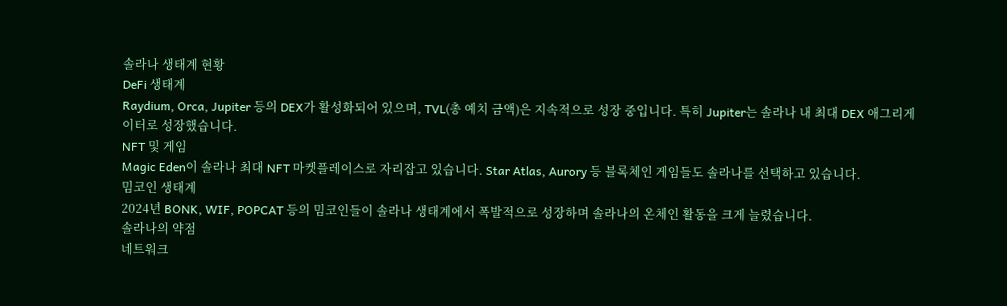솔라나 생태계 현황
DeFi 생태계
Raydium, Orca, Jupiter 등의 DEX가 활성화되어 있으며, TVL(총 예치 금액)은 지속적으로 성장 중입니다. 특히 Jupiter는 솔라나 내 최대 DEX 애그리게이터로 성장했습니다.
NFT 및 게임
Magic Eden이 솔라나 최대 NFT 마켓플레이스로 자리잡고 있습니다. Star Atlas, Aurory 등 블록체인 게임들도 솔라나를 선택하고 있습니다.
밈코인 생태계
2024년 BONK, WIF, POPCAT 등의 밈코인들이 솔라나 생태계에서 폭발적으로 성장하며 솔라나의 온체인 활동을 크게 늘렸습니다.
솔라나의 약점
네트워크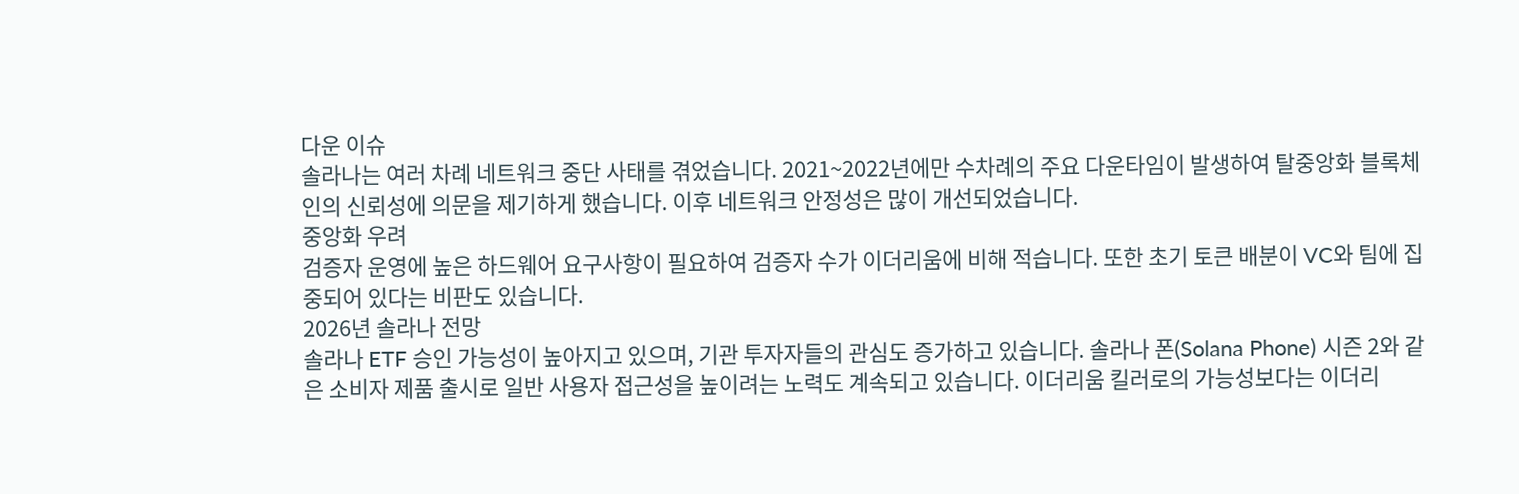다운 이슈
솔라나는 여러 차례 네트워크 중단 사태를 겪었습니다. 2021~2022년에만 수차례의 주요 다운타임이 발생하여 탈중앙화 블록체인의 신뢰성에 의문을 제기하게 했습니다. 이후 네트워크 안정성은 많이 개선되었습니다.
중앙화 우려
검증자 운영에 높은 하드웨어 요구사항이 필요하여 검증자 수가 이더리움에 비해 적습니다. 또한 초기 토큰 배분이 VC와 팀에 집중되어 있다는 비판도 있습니다.
2026년 솔라나 전망
솔라나 ETF 승인 가능성이 높아지고 있으며, 기관 투자자들의 관심도 증가하고 있습니다. 솔라나 폰(Solana Phone) 시즌 2와 같은 소비자 제품 출시로 일반 사용자 접근성을 높이려는 노력도 계속되고 있습니다. 이더리움 킬러로의 가능성보다는 이더리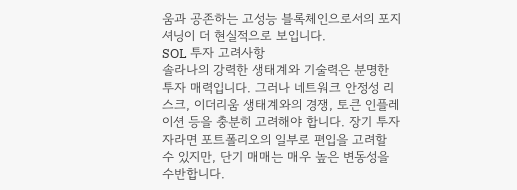움과 공존하는 고성능 블록체인으로서의 포지셔닝이 더 현실적으로 보입니다.
SOL 투자 고려사항
솔라나의 강력한 생태계와 기술력은 분명한 투자 매력입니다. 그러나 네트워크 안정성 리스크, 이더리움 생태계와의 경쟁, 토큰 인플레이션 등을 충분히 고려해야 합니다. 장기 투자자라면 포트폴리오의 일부로 편입을 고려할 수 있지만, 단기 매매는 매우 높은 변동성을 수반합니다.